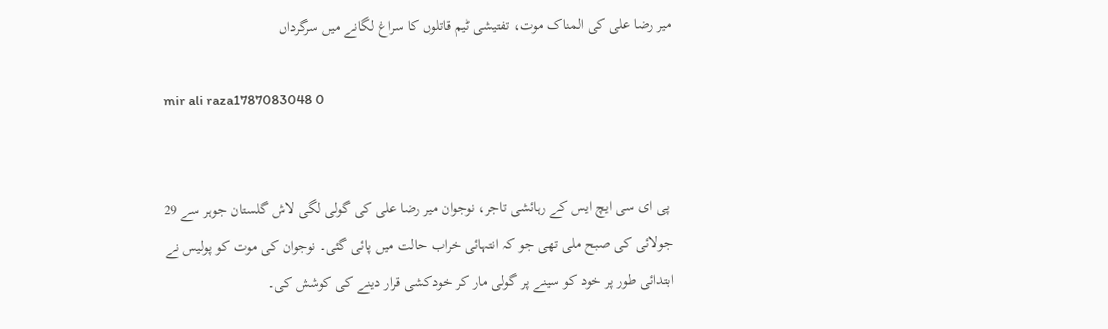میر رضا علی کی المناک موت، تفتیشی ٹیم قاتلوں کا سراغ لگانے میں سرگرداں

mir ali raza1787083048 0


 پی ای سی ایچ ایس کے رہائشی تاجر، نوجوان میر رضا علی کی گولی لگی لاش گلستان جوہر سے 29 جولائی کی صبح ملی تھی جو کہ انتہائی خراب حالت میں پائی گئی۔ نوجوان کی موت کو پولیس نے ابتدائی طور پر خود کو سینے پر گولی مار کر خودکشی قرار دینے کی کوشش کی۔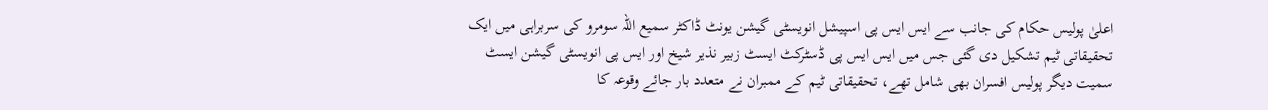اعلیٰ پولیس حکام کی جانب سے ایس ایس پی اسپیشل انویسٹی گیشن یونٹ ڈاکٹر سمیع اللہ سومرو کی سربراہی میں ایک تحقیقاتی ٹیم تشکیل دی گئی جس میں ایس ایس پی ڈسٹرکٹ ایسٹ زبیر نذیر شیخ اور ایس پی انویسٹی گیشن ایسٹ سمیت دیگر پولیس افسران بھی شامل تھے، تحقیقاتی ٹیم کے ممبران نے متعدد بار جائے وقوعہ کا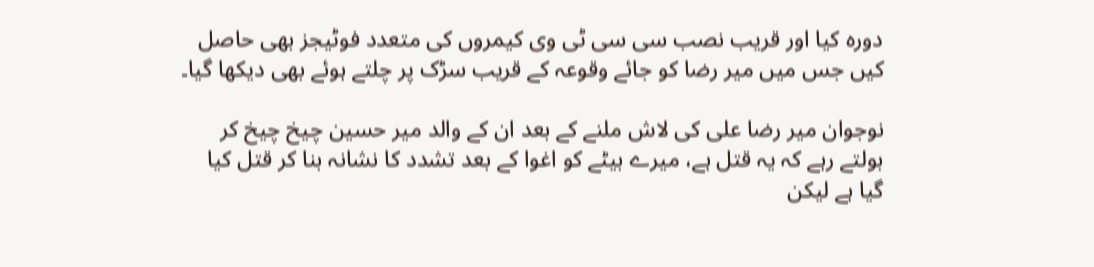دورہ کیا اور قریب نصب سی سی ٹی وی کیمروں کی متعدد فوٹیجز بھی حاصل کیں جس میں میر رضا کو جائے وقوعہ کے قریب سڑک پر چلتے ہوئے بھی دیکھا گیا۔

نوجوان میر رضا علی کی لاش ملنے کے بعد ان کے والد میر حسین چیخ چیخ کر بولتے رہے کہ یہ قتل ہے، میرے بیٹے کو اغوا کے بعد تشدد کا نشانہ بنا کر قتل کیا گیا ہے لیکن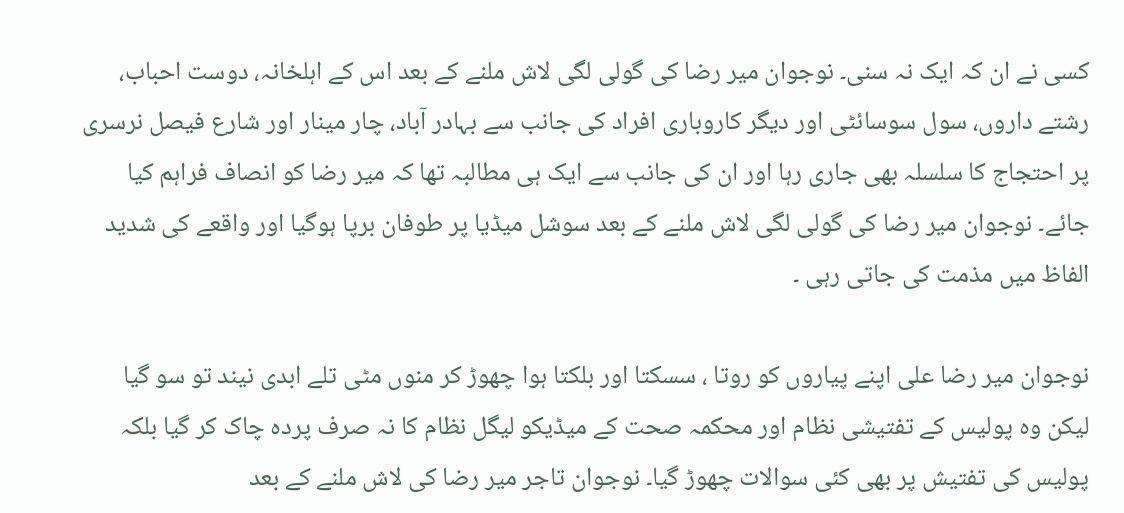کسی نے ان کہ ایک نہ سنی۔ نوجوان میر رضا کی گولی لگی لاش ملنے کے بعد اس کے اہلخانہ، دوست احباب، رشتے داروں، سول سوسائٹی اور دیگر کاروباری افراد کی جانب سے بہادر آباد، چار مینار اور شارع فیصل نرسری پر احتجاج کا سلسلہ بھی جاری رہا اور ان کی جانب سے ایک ہی مطالبہ تھا کہ میر رضا کو انصاف فراہم کیا جائے۔ نوجوان میر رضا کی گولی لگی لاش ملنے کے بعد سوشل میڈیا پر طوفان برپا ہوگیا اور واقعے کی شدید الفاظ میں مذمت کی جاتی رہی ۔

نوجوان میر رضا علی اپنے پیاروں کو روتا ، سسکتا اور بلکتا ہوا چھوڑ کر منوں مٹی تلے ابدی نیند تو سو گیا لیکن وہ پولیس کے تفتیشی نظام اور محکمہ صحت کے میڈیکو لیگل نظام کا نہ صرف پردہ چاک کر گیا بلکہ پولیس کی تفتیش پر بھی کئی سوالات چھوڑ گیا۔ نوجوان تاجر میر رضا کی لاش ملنے کے بعد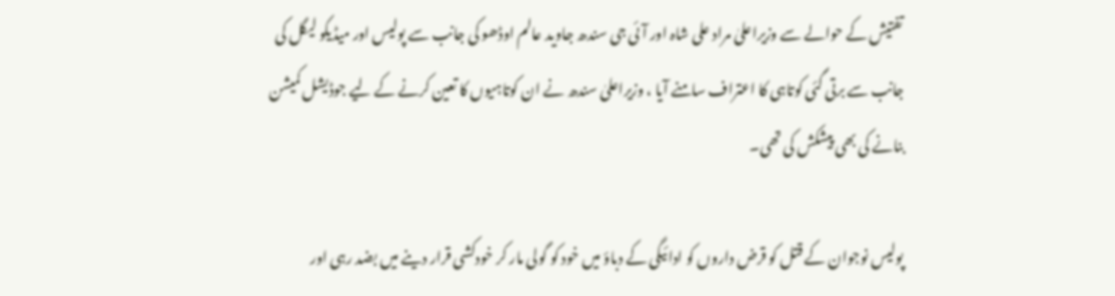تفتیش کے حوالے سے وزیراعلیٰ مراد علی شاہ اور آئی جی سندھ جاوید عالم اوڈھو کی جانب سے پولیس اور میڈیکو لیگل کی جانب سے برتی گئی کوتاہی کا اعتراف سامنے آیا ، وزیراعلیٰ سندھ نے ان کوتاہیوں کا تعین کرنے کے لیے جوڈیشل کمیشن بنانے کی بھی پیشکش کی تھی۔

پولیس نوجوان کے قتل کو قرض داروں کو ادائیگی کے دباؤ میں خود کو گولی مار کر خودکشی قرار دینے میں بضد رہی اور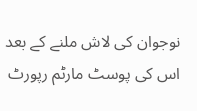نوجوان کی لاش ملنے کے بعد اس کی پوسٹ مارٹم رپورٹ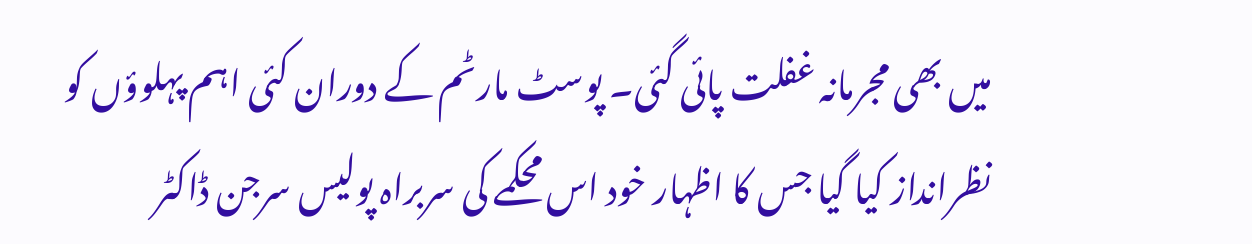میں بھی مجرمانہ غفلت پائی گئی۔ پوسٹ مارٹم کے دوران کئی اہم پہلوؤں کو نظرانداز کیا گیا جس کا اظہار خود اس محکمے کی سربراہ پولیس سرجن ڈاکٹر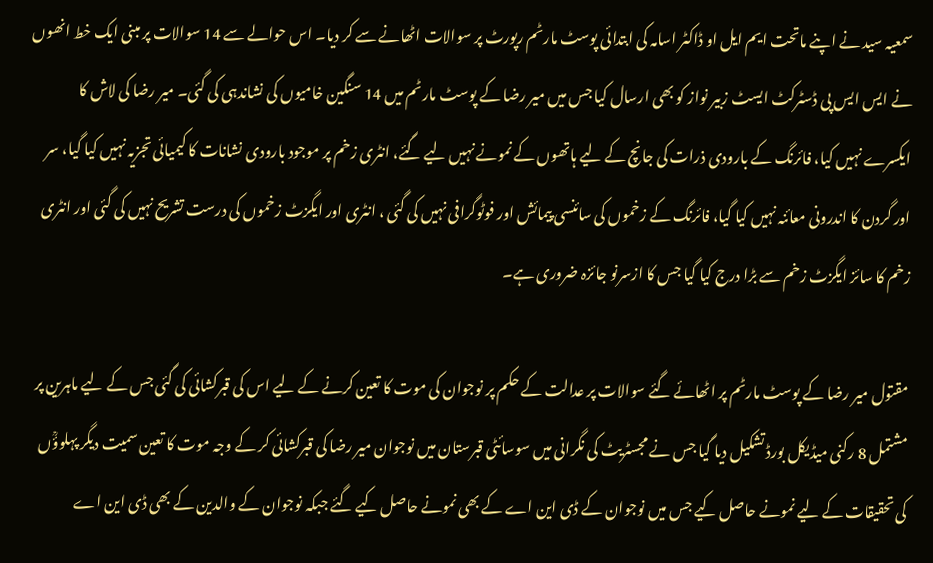سمعیہ سید نے اپنے ماتحت ایم ایل او ڈاکٹر اسامہ کی ابتدائی پوسٹ مارٹم رپورٹ پر سوالات اٹھانے سے کر دیا۔ اس حوالے سے 14 سوالات پر مبنی ایک خط انھوں نے ایس ایس پی ڈسٹرکٹ ایسٹ زبیر نواز کو بھی ارسال کیا جس میں میر رضا کے پوسٹ مارٹم میں 14 سنگین خامیوں کی نشاندہی کی گئی۔ میر رضا کی لاش کا ایکسرے نہیں کیا، فائرنگ کے بارودی ذرات کی جانچ کے لیے ہاتھوں کے نمونے نہیں لیے گئے، انٹری زخم پر موجود بارودی نشانات کا کیمیائی تجزیہ نہیں کیا گیا، سر اور گردن کا اندرونی معائنہ نہیں کیا گیا، فائرنگ کے زخموں کی سائنسی پیمائش اور فوٹوگرافی نہیں کی گئی ، انٹری اور ایگزٹ زخموں کی درست تشریح نہیں کی گئی اور انٹری زخم کا سائز ایگزٹ زخم سے بڑا درج کیا گیا جس کا ازسرنو جائزہ ضروری ہے۔

مقتول میر رضا کے پوسٹ مارٹم پر اٹھائے گئے سوالات پر عدالت کے حکم پر نوجوان کی موت کا تعین کرنے کے لیے اس کی قبرکشائی کی گئی جس کے لیے ماہرین پر مشتمل 8 رکنی میڈیکل بورڈ تشکیل دیا گیا جس نے مجسٹریٹ کی نگرانی میں سوسائٹی قبرستان میں نوجوان میر رضا کی قبرکشائی کر کے وجہ موت کا تعین سمیت دیگر پہلوؤؒں کی تحقیقات کے لیے نمونے حاصل کیے جس میں نوجوان کے ڈی این اے کے بھی نمونے حاصل کیے گئے جبکہ نوجوان کے والدین کے بھی ڈی این اے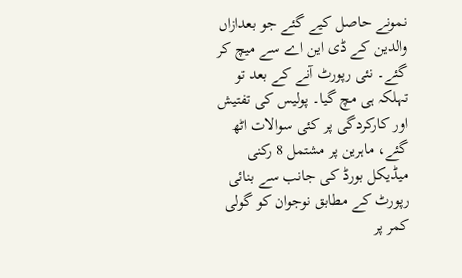نمونے حاصل کیے گئے جو بعدازاں والدین کے ڈی این اے سے میچ کر گئے۔ نئی رپورٹ آنے کے بعد تو تہلکہ ہی مچ گیا۔ پولیس کی تفتیش اور کارکردگی پر کئی سوالات اٹھ گئے، ماہرین پر مشتمل 8 رکنی میڈیکل بورڈ کی جانب سے بنائی رپورٹ کے مطابق نوجوان کو گولی کمر پر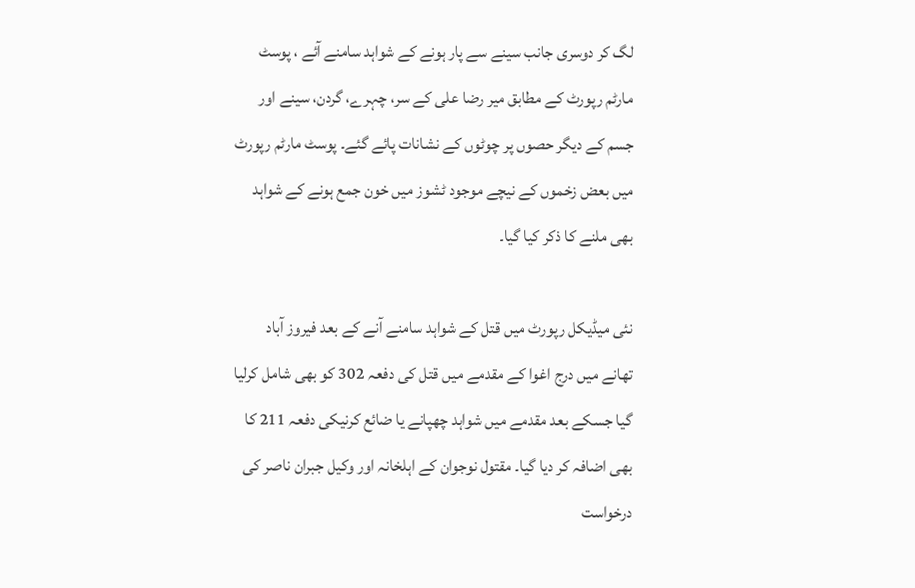لگ کر دوسری جانب سینے سے پار ہونے کے شواہد سامنے آئے ، پوسٹ مارٹم رپورٹ کے مطابق میر رضا علی کے سر، چہرے، گردن، سینے اور جسم کے دیگر حصوں پر چوٹوں کے نشانات پائے گئے۔ پوسٹ مارٹم رپورٹ میں بعض زخموں کے نیچے موجود ٹشوز میں خون جمع ہونے کے شواہد بھی ملنے کا ذکر کیا گیا۔

نئی میڈیکل رپورٹ میں قتل کے شواہد سامنے آنے کے بعد فیروز آباد تھانے میں درج اغوا کے مقدمے میں قتل کی دفعہ 302 کو بھی شامل کرلیا گیا جسکے بعد مقدمے میں شواہد چھپانے یا ضائع کرنیکی دفعہ 211 کا بھی اضافہ کر دیا گیا۔ مقتول نوجوان کے اہلخانہ اور وکیل جبران ناصر کی درخواست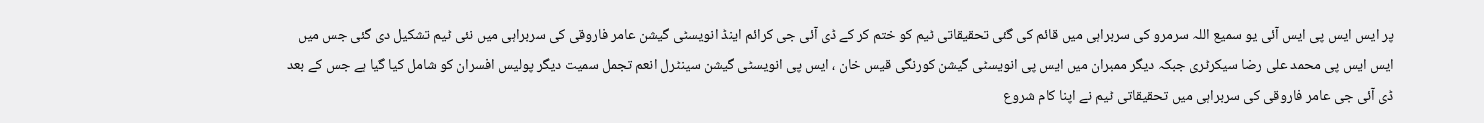پر ایس ایس پی ایس آئی یو سمیع اللہ سرمرو کی سربراہی میں قائم کی گئی تحقیقاتی ٹیم کو ختم کر کے ڈی آئی جی کرائم اینڈ انویسٹی گیشن عامر فاروقی کی سربراہی میں نئی ٹیم تشکیل دی گئی جس میں ایس ایس پی محمد علی رضا سیکرٹری جبکہ دیگر ممبران میں ایس پی انویسٹی گیشن کورنگی قیس خان ، ایس پی انویسٹی گیشن سینٹرل انعم تجمل سمیت دیگر پولیس افسران کو شامل کیا گیا ہے جس کے بعد ڈی آئی جی عامر فاروقی کی سربراہی میں تحقیقاتی ٹیم نے اپنا کام شروع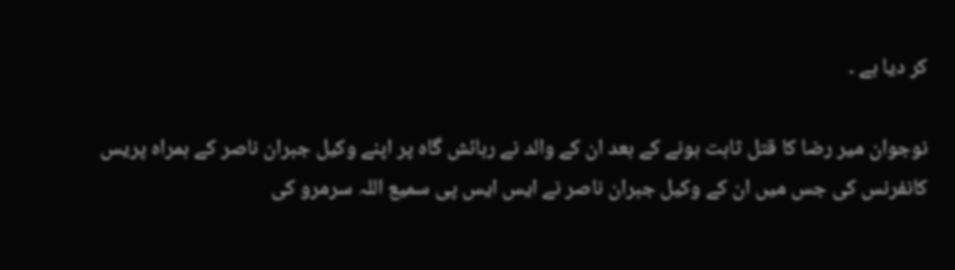کر دیا ہے ۔

نوجوان میر رضا کا قتل ثابت ہونے کے بعد ان کے والد نے رہائش گاہ پر اپنے وکیل جبران ناصر کے ہمراہ پریس کانفرنس کی جس میں ان کے وکیل جبران ناصر نے ایس ایس پی سمیع اللہ سرمرو کی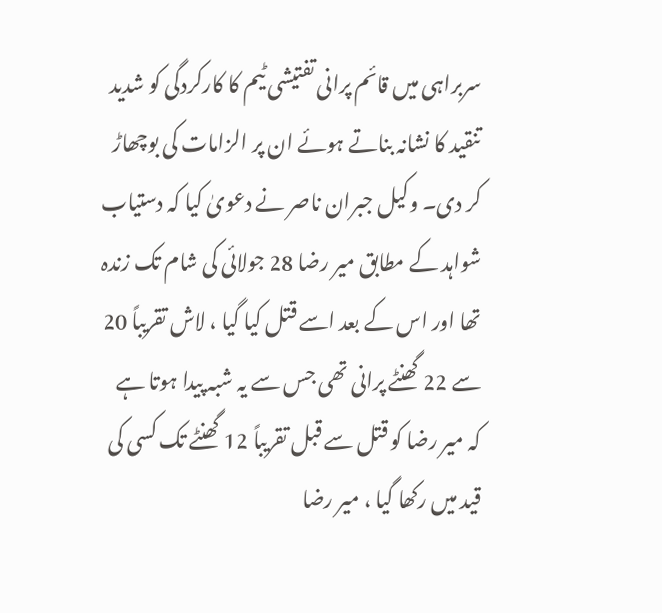سربراہی میں قائم پرانی تفتیشی ٹیم کا کارکردگی کو شدید تنقید کا نشانہ بناتے ہوئے ان پر الزامات کی بوچھاڑ کر دی۔ وکیل جبران ناصر نے دعویٰ کیا کہ دستیاب شواہد کے مطابق میر رضا 28 جولائی کی شام تک زندہ تھا اور اس کے بعد اسے قتل کیا گیا ، لاش تقریباً 20 سے 22 گھنٹے پرانی تھی جس سے یہ شبہ پیدا ہوتا ہے کہ میر رضا کو قتل سے قبل تقریباً 12 گھنٹے تک کسی کی قید میں رکھا گیا ، میر رضا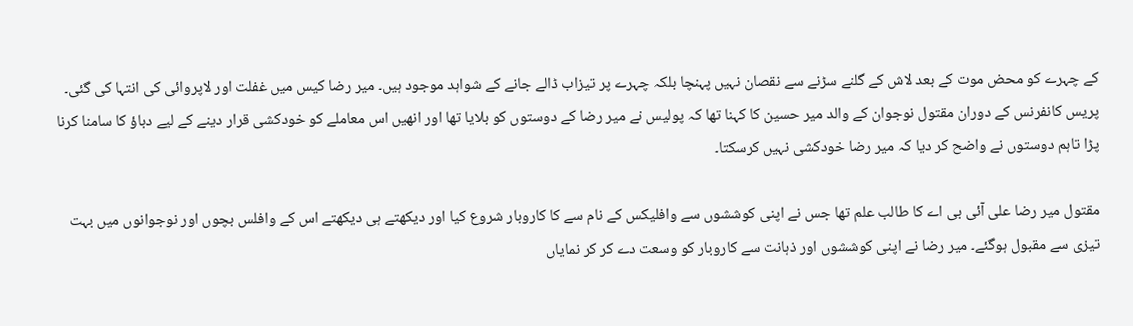کے چہرے کو محض موت کے بعد لاش کے گلنے سڑنے سے نقصان نہیں پہنچا بلکہ چہرے پر تیزاب ڈالے جانے کے شواہد موجود ہیں۔ میر رضا کیس میں غفلت اور لاپروائی کی انتہا کی گئی۔ پریس کانفرنس کے دوران مقتول نوجوان کے والد میر حسین کا کہنا تھا کہ پولیس نے میر رضا کے دوستوں کو بلایا تھا اور انھیں اس معاملے کو خودکشی قرار دینے کے لیے دباؤ کا سامنا کرنا پڑا تاہم دوستوں نے واضح کر دیا کہ میر رضا خودکشی نہیں کرسکتا۔

مقتول میر رضا علی آئی بی اے کا طالب علم تھا جس نے اپنی کوششوں سے وافلیکس کے نام سے کا کاروبار شروع کیا اور دیکھتے ہی دیکھتے اس کے وافلس بچوں اور نوجوانوں میں بہت تیزی سے مقبول ہوگئے۔ میر رضا نے اپنی کوششوں اور ذہانت سے کاروبار کو وسعت دے کر کر نمایاں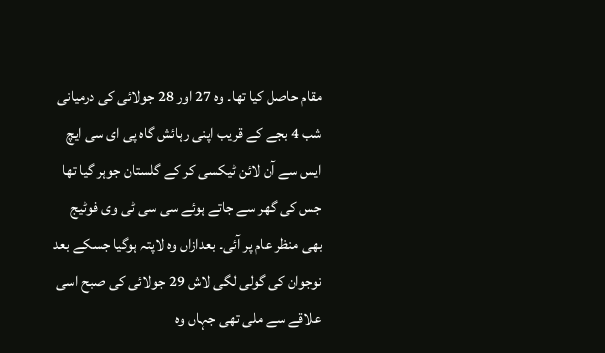مقام حاصل کیا تھا۔ وہ 27 اور 28 جولائی کی درمیانی شب 4 بجے کے قریب اپنی رہائش گاہ پی ای سی ایچ ایس سے آن لائن ٹیکسی کر کے گلستان جوہر گیا تھا جس کی گھر سے جاتے ہوئے سی سی ٹی وی فوٹیج بھی منظر عام پر آئی۔ بعدازاں وہ لاپتہ ہوگیا جسکے بعد نوجوان کی گولی لگی لاش 29 جولائی کی صبح اسی علاقے سے ملی تھی جہاں وہ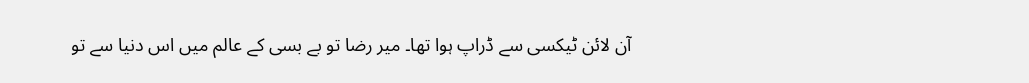آن لائن ٹیکسی سے ڈراپ ہوا تھا۔ میر رضا تو بے بسی کے عالم میں اس دنیا سے تو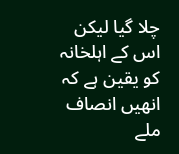چلا گیا لیکن اس کے اہلخانہ کو یقین ہے کہ انھیں انصاف ملے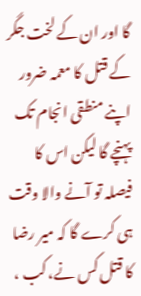گا اور ان کے لخت جگر کے قتل کا معمہ ضرور اپنے منطقی انجام تک پہنچے گا لیکن اس کا فیصلہ تو آنے والا وقت ہی کرے گا کہ میر رضا کا قتل کس نے، کب ،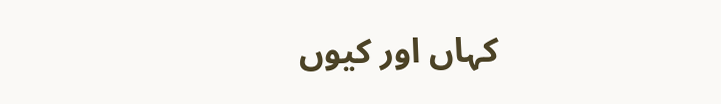کہاں اور کیوں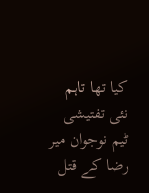کیا تھا تاہم نئی تفتیشی ٹیم نوجوان میر رضا کے قتل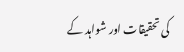کی تحقیقات اور شواہد کے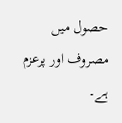حصول میں مصروف اور پرعزم ہے۔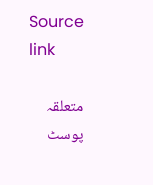Source link

متعلقہ پوسٹ